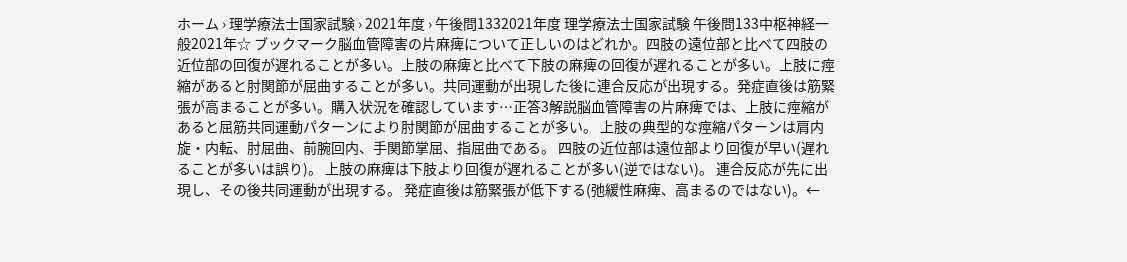ホーム › 理学療法士国家試験 › 2021年度 › 午後問1332021年度 理学療法士国家試験 午後問133中枢神経一般2021年☆ ブックマーク脳血管障害の片麻痺について正しいのはどれか。四肢の遠位部と比べて四肢の近位部の回復が遅れることが多い。上肢の麻痺と比べて下肢の麻痺の回復が遅れることが多い。上肢に痙縮があると肘関節が屈曲することが多い。共同運動が出現した後に連合反応が出現する。発症直後は筋緊張が高まることが多い。購入状況を確認しています…正答3解説脳血管障害の片麻痺では、上肢に痙縮があると屈筋共同運動パターンにより肘関節が屈曲することが多い。 上肢の典型的な痙縮パターンは肩内旋・内転、肘屈曲、前腕回内、手関節掌屈、指屈曲である。 四肢の近位部は遠位部より回復が早い(遅れることが多いは誤り)。 上肢の麻痺は下肢より回復が遅れることが多い(逆ではない)。 連合反応が先に出現し、その後共同運動が出現する。 発症直後は筋緊張が低下する(弛緩性麻痺、高まるのではない)。←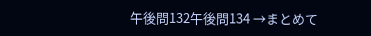午後問132午後問134 →まとめて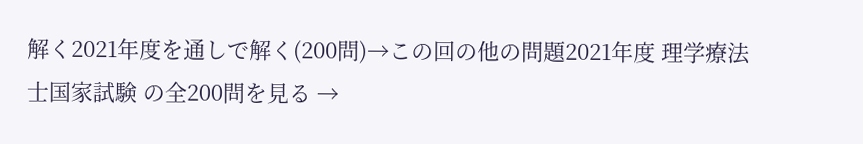解く2021年度を通しで解く(200問)→この回の他の問題2021年度 理学療法士国家試験 の全200問を見る →